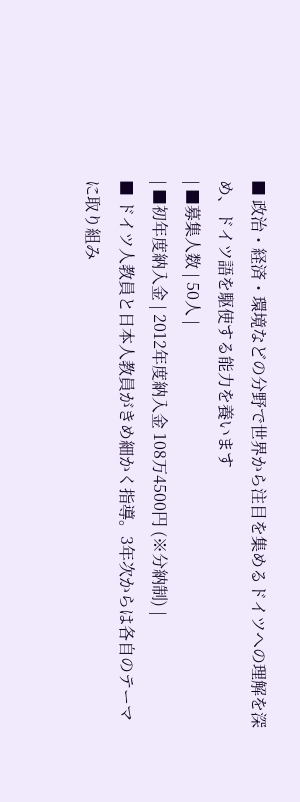■ 政治・経済・環境などの分野で世界から注目を集めるドイツへの理解を深め、ドイツ語を駆使する能力を養います
| ■募集人数 | 50人 |
| ■初年度納入金 | 2012年度納入金 108万4500円 (※分納制) |
■ ドイツ人教員と日本人教員がきめ細かく指導。3年次からは各自のテーマに取り組み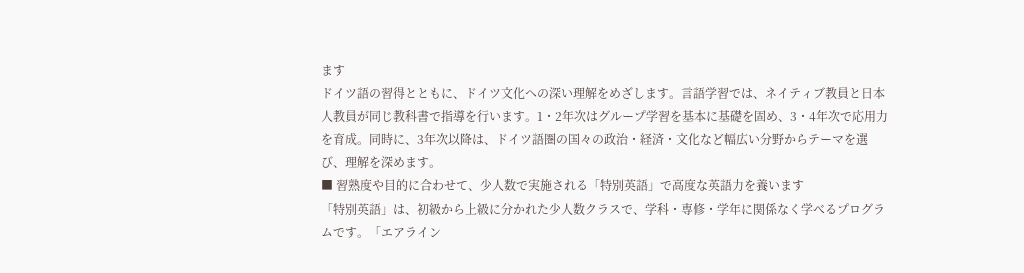ます
ドイツ語の習得とともに、ドイツ文化への深い理解をめざします。言語学習では、ネイティブ教員と日本人教員が同じ教科書で指導を行います。1・2年次はグループ学習を基本に基礎を固め、3・4年次で応用力を育成。同時に、3年次以降は、ドイツ語圏の国々の政治・経済・文化など幅広い分野からテーマを選び、理解を深めます。
■ 習熟度や目的に合わせて、少人数で実施される「特別英語」で高度な英語力を養います
「特別英語」は、初級から上級に分かれた少人数クラスで、学科・専修・学年に関係なく学べるプログラムです。「エアライン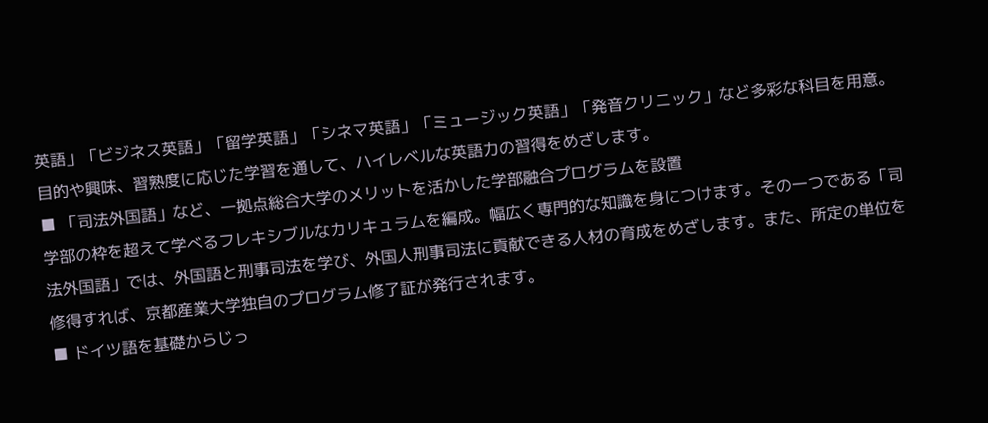英語」「ビジネス英語」「留学英語」「シネマ英語」「ミュージック英語」「発音クリニック」など多彩な科目を用意。目的や興味、習熟度に応じた学習を通して、ハイレベルな英語力の習得をめざします。
■ 「司法外国語」など、一拠点総合大学のメリットを活かした学部融合プログラムを設置
学部の枠を超えて学べるフレキシブルなカリキュラムを編成。幅広く専門的な知識を身につけます。その一つである「司法外国語」では、外国語と刑事司法を学び、外国人刑事司法に貢献できる人材の育成をめざします。また、所定の単位を修得すれば、京都産業大学独自のプログラム修了証が発行されます。
■ ドイツ語を基礎からじっ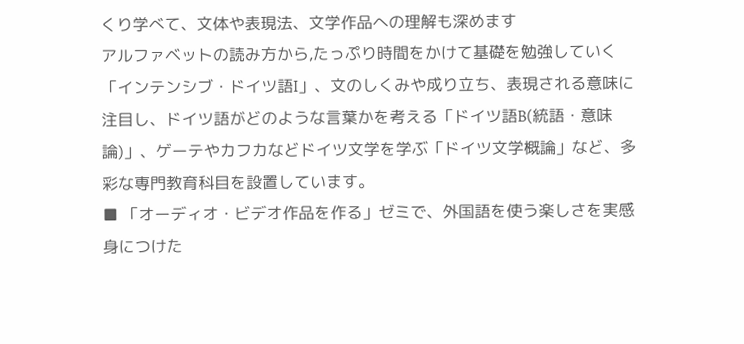くり学べて、文体や表現法、文学作品への理解も深めます
アルファベットの読み方から,たっぷり時間をかけて基礎を勉強していく「インテンシブ・ドイツ語I」、文のしくみや成り立ち、表現される意味に注目し、ドイツ語がどのような言葉かを考える「ドイツ語B(統語・意味論)」、ゲーテやカフカなどドイツ文学を学ぶ「ドイツ文学概論」など、多彩な専門教育科目を設置しています。
■ 「オーディオ・ビデオ作品を作る」ゼミで、外国語を使う楽しさを実感
身につけた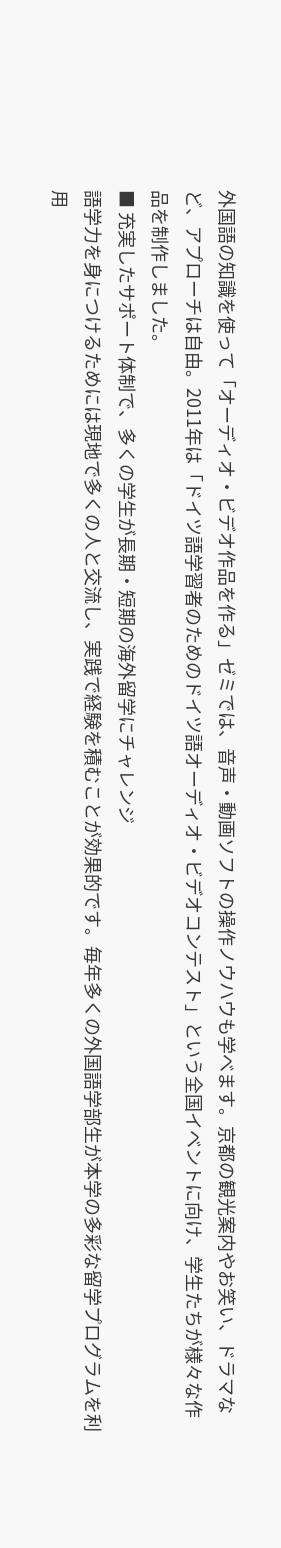外国語の知識を使って「オーディオ・ビデオ作品を作る」ゼミでは、音声・動画ソフトの操作ノウハウも学べます。京都の観光案内やお笑い、ドラマなど、アプローチは自由。2011年は「ドイツ語学習者のためのドイツ語オーディオ・ビデオコンテスト」という全国イベントに向け、学生たちが様々な作品を制作しました。
■ 充実したサポート体制で、多くの学生が長期・短期の海外留学にチャレンジ
語学力を身につけるためには現地で多くの人と交流し、実践で経験を積むことが効果的です。毎年多くの外国語学部生が本学の多彩な留学プログラムを利用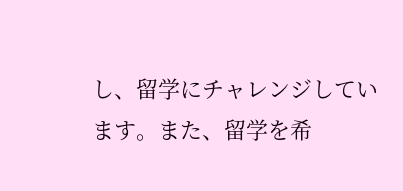し、留学にチャレンジしています。また、留学を希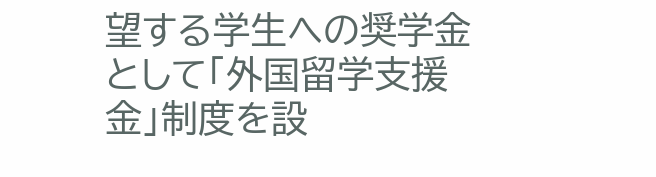望する学生への奨学金として「外国留学支援金」制度を設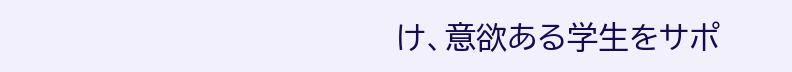け、意欲ある学生をサポ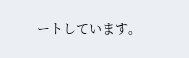ートしています。